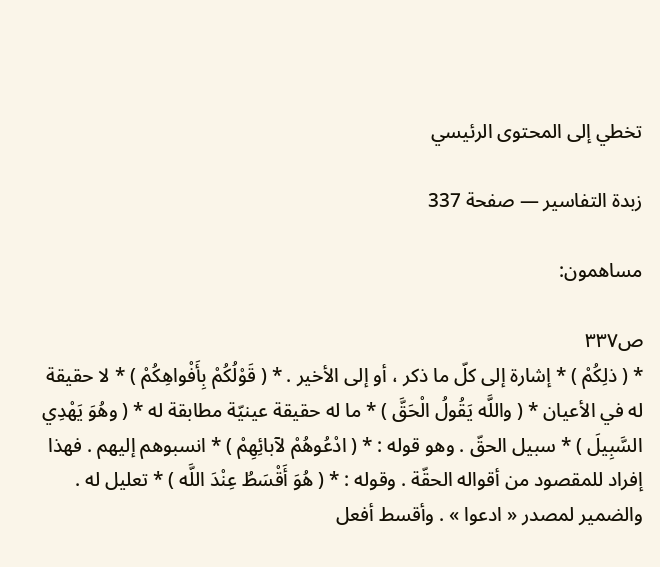تخطي إلى المحتوى الرئيسي

زبدة التفاسير — صفحة 337

مساهمون:

ص٣٣٧
* ( ذلِكُمْ ) * إشارة إلى كلّ ما ذكر ، أو إلى الأخير . * ( قَوْلُكُمْ بِأَفْواهِكُمْ ) * لا حقيقة له في الأعيان * ( واللَّه يَقُولُ الْحَقَّ ) * ما له حقيقة عينيّة مطابقة له * ( وهُوَ يَهْدِي السَّبِيلَ ) * سبيل الحقّ . وهو قوله : * ( ادْعُوهُمْ لآبائِهِمْ ) * انسبوهم إليهم . فهذا إفراد للمقصود من أقواله الحقّة . وقوله : * ( هُوَ أَقْسَطُ عِنْدَ اللَّه ) * تعليل له . والضمير لمصدر « ادعوا » . وأقسط أفعل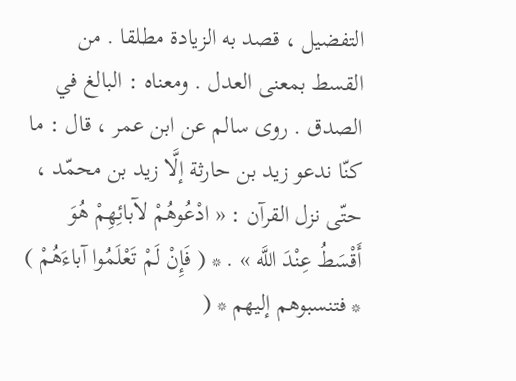التفضيل ، قصد به الزيادة مطلقا . من القسط بمعنى العدل . ومعناه : البالغ في الصدق . روى سالم عن ابن عمر ، قال : ما كنّا ندعو زيد بن حارثة إلَّا زيد بن محمّد ، حتّى نزل القرآن : « ادْعُوهُمْ لآبائِهِمْ هُوَ أَقْسَطُ عِنْدَ اللَّه » . * ( فَإِنْ لَمْ تَعْلَمُوا آباءَهُمْ ) * فتنسبوهم إليهم * (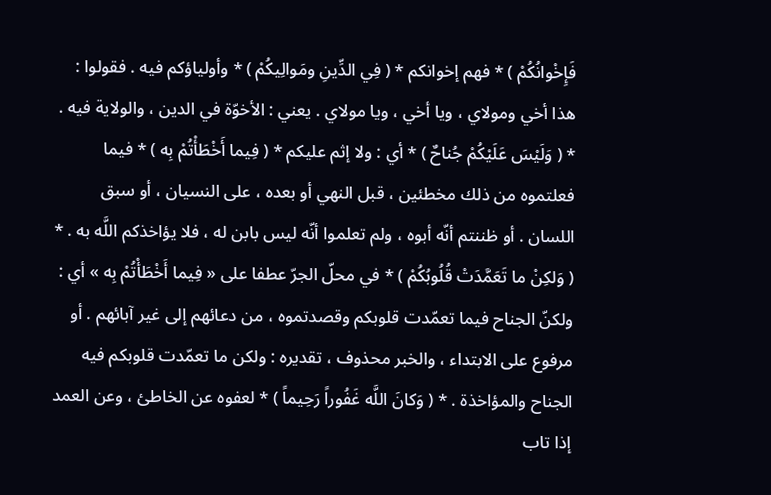فَإِخْوانُكُمْ ) * فهم إخوانكم * ( فِي الدِّينِ ومَوالِيكُمْ ) * وأولياؤكم فيه . فقولوا : هذا أخي ومولاي ، ويا أخي ، ويا مولاي . يعني : الأخوّة في الدين ، والولاية فيه . * ( وَلَيْسَ عَلَيْكُمْ جُناحٌ ) * أي : ولا إثم عليكم * ( فِيما أَخْطَأْتُمْ بِه ) * فيما فعلتموه من ذلك مخطئين ، قبل النهي أو بعده ، على النسيان ، أو سبق اللسان . أو ظننتم أنّه أبوه ، ولم تعلموا أنّه ليس بابن له ، فلا يؤاخذكم اللَّه به . * ( وَلكِنْ ما تَعَمَّدَتْ قُلُوبُكُمْ ) * في محلّ الجرّ عطفا على « فِيما أَخْطَأْتُمْ بِه » أي : ولكنّ الجناح فيما تعمّدت قلوبكم وقصدتموه ، من دعائهم إلى غير آبائهم . أو مرفوع على الابتداء ، والخبر محذوف ، تقديره : ولكن ما تعمّدت قلوبكم فيه الجناح والمؤاخذة . * ( وَكانَ اللَّه غَفُوراً رَحِيماً ) * لعفوه عن الخاطئ ، وعن العمد إذا تاب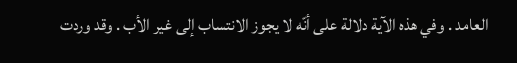العامد . وفي هذه الآية دلالة على أنّه لا يجوز الانتساب إلى غير الأب . وقد وردت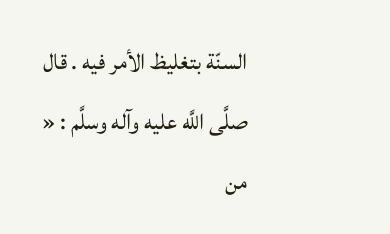السنّة بتغليظ الأمر فيه . قال صلَّى اللَّه عليه وآله وسلَّم : « من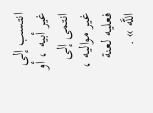انتسب إلى غير أبيه ، أو انتمى إلى غير مواليه ، فعليه لعنة اللَّه » .